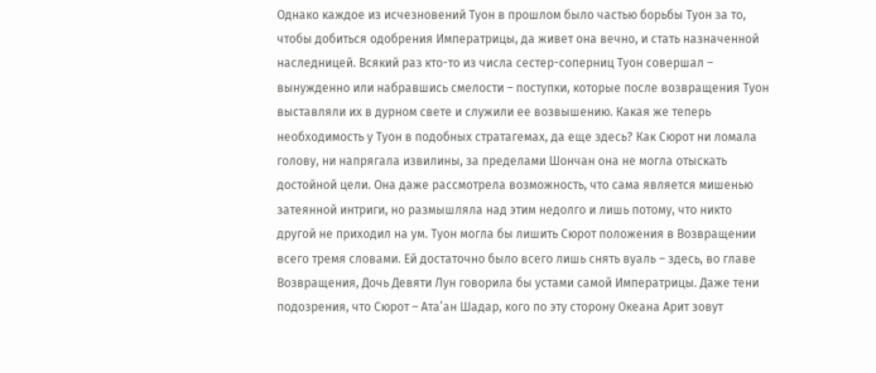Однако каждое из исчезновений Туон в прошлом было частью борьбы Туон за то, чтобы добиться одобрения Императрицы, да живет она вечно, и стать назначенной наследницей. Всякий раз кто-то из числа сестер-соперниц Туон совершал – вынужденно или набравшись смелости – поступки, которые после возвращения Туон выставляли их в дурном свете и служили ее возвышению. Какая же теперь необходимость у Туон в подобных стратагемах, да еще здесь? Как Сюрот ни ломала голову, ни напрягала извилины, за пределами Шончан она не могла отыскать достойной цели. Она даже рассмотрела возможность, что сама является мишенью затеянной интриги, но размышляла над этим недолго и лишь потому, что никто другой не приходил на ум. Туон могла бы лишить Сюрот положения в Возвращении всего тремя словами. Ей достаточно было всего лишь снять вуаль – здесь, во главе Возвращения, Дочь Девяти Лун говорила бы устами самой Императрицы. Даже тени подозрения, что Сюрот – Ата’ан Шадар, кого по эту сторону Океана Арит зовут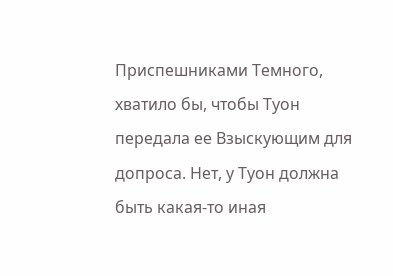Приспешниками Темного, хватило бы, чтобы Туон передала ее Взыскующим для допроса. Нет, у Туон должна быть какая-то иная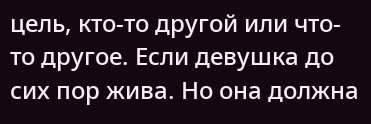цель, кто-то другой или что-то другое. Если девушка до сих пор жива. Но она должна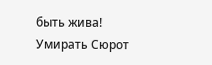быть жива! Умирать Сюрот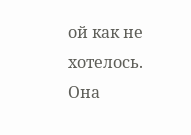ой как не хотелось. Она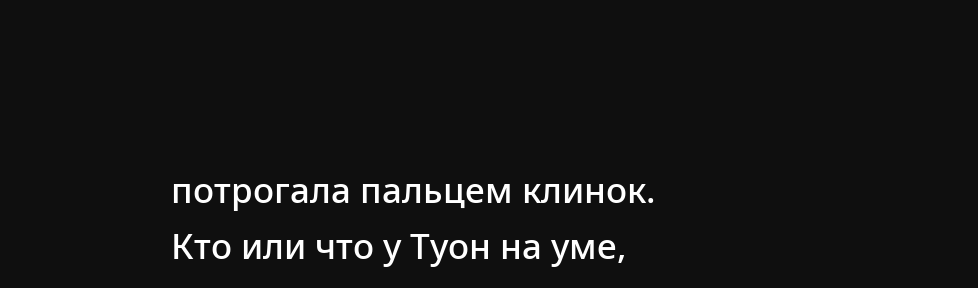потрогала пальцем клинок.
Кто или что у Туон на уме,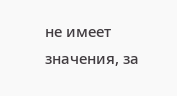не имеет значения, за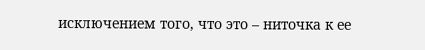исключением того, что это – ниточка к ее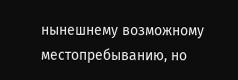нынешнему возможному местопребыванию, но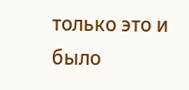только это и было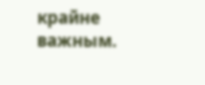крайне важным.